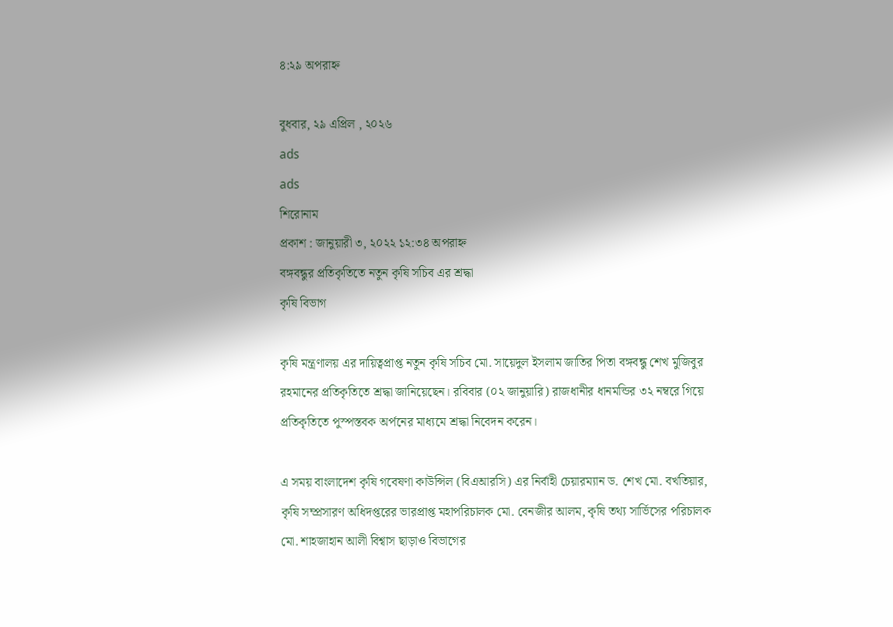৪:২৯ অপরাহ্ন

বুধবার, ২৯ এপ্রিল , ২০২৬
ads
ads
শিরোনাম
প্রকাশ : জানুয়ারী ৩, ২০২২ ১২:৩৪ অপরাহ্ন
বঙ্গবন্ধুর প্রতিকৃতিতে নতুন কৃষি সচিব এর শ্রদ্ধা
কৃষি বিভাগ

কৃষি মন্ত্রণালয় এর দায়িত্বপ্রাপ্ত নতুন কৃষি সচিব মো. সায়েদুল ইসলাম জাতির পিতা বঙ্গবন্ধু শেখ মুজিবুর রহমানের প্রতিকৃতিতে শ্রদ্ধা জানিয়েছেন। রবিবার (০২ জানুয়ারি) রাজধানীর ধানমন্ডির ৩২ নম্বরে গিয়ে প্রতিকৃতিতে পুস্পস্তবক অর্পনের মাধ্যমে শ্রদ্ধা নিবেদন করেন।

এ সময় বাংলাদেশ কৃষি গবেষণা কাউন্সিল (বিএআরসি) এর নির্বাহী চেয়ারম্যান ড. শেখ মো. বখতিয়ার, কৃষি সম্প্রসারণ অধিদপ্তরের ভারপ্রাপ্ত মহাপরিচালক মো. বেনজীর আলম, কৃষি তথ্য সার্ভিসের পরিচালক মো. শাহজাহান আলী বিশ্বাস ছাড়াও বিভাগের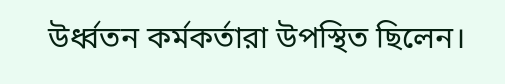উর্ধ্বতন কর্মকর্তারা উপস্থিত ছিলেন।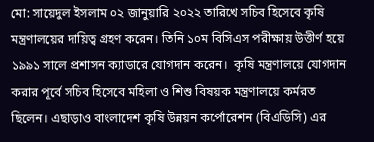মো: সায়েদুল ইসলাম ০২ জানুয়ারি ২০২২ তারিখে সচিব হিসেবে কৃষি মন্ত্রণালয়ের দায়িত্ব গ্রহণ করেন। তিনি ১০ম বিসিএস পরীক্ষায় উত্তীর্ণ হয়ে ১৯৯১ সালে প্রশাসন ক্যাডারে যোগদান করেন।  কৃষি মন্ত্রণালয়ে যোগদান করার পূর্বে সচিব হিসেবে মহিলা ও শিশু বিষয়ক মন্ত্রণালয়ে কর্মরত ছিলেন। এছাড়াও বাংলাদেশ কৃষি উন্নয়ন কর্পোরেশন (বিএডিসি) এর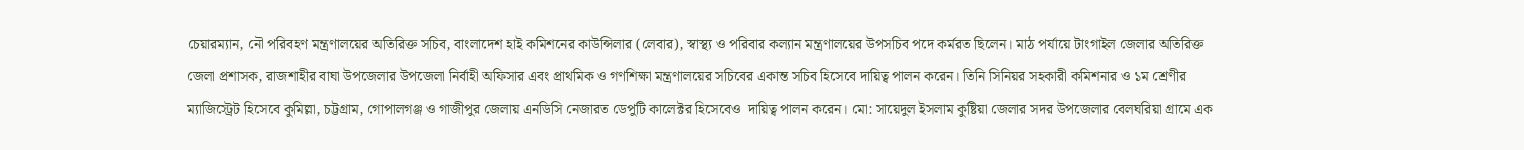চেয়ারম্যান, নৌ পরিবহণ মন্ত্রণালয়ের অতিরিক্ত সচিব, বাংলাদেশ হাই কমিশনের কাউন্সিলার (লেবার), স্বাস্থ্য ও পরিবার কল্যান মন্ত্রণালয়ের উপসচিব পদে কর্মরত ছিলেন। মাঠ পর্যায়ে টাংগাইল জেলার অতিরিক্ত জেলা প্রশাসক, রাজশাহীর বাঘা উপজেলার উপজেলা নির্বাহী অফিসার এবং প্রাথমিক ও গণশিক্ষা মন্ত্রণালয়ের সচিবের একান্ত সচিব হিসেবে দায়িত্ব পালন করেন। তিনি সিনিয়র সহকারী কমিশনার ও ১ম শ্রেণীর ম্যাজিস্ট্রেট হিসেবে কুমিল্লা, চট্টগ্রাম, গোপালগঞ্জ ও গাজীপুর জেলায় এনডিসি নেজারত ডেপুটি কালেক্টর হিসেবেও  দায়িত্ব পালন করেন। মো: সায়েদুল ইসলাম কুষ্টিয়া জেলার সদর উপজেলার বেলঘরিয়া গ্রামে এক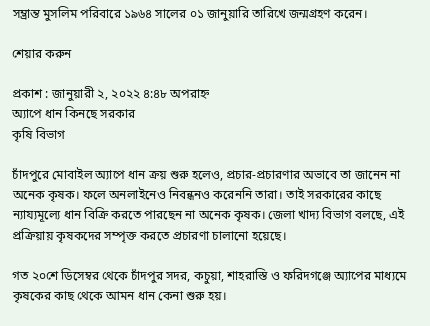সম্ভ্রান্ত মুসলিম পরিবারে ১৯৬৪ সালের ০১ জানুয়ারি তারিখে জন্মগ্রহণ করেন।

শেয়ার করুন

প্রকাশ : জানুয়ারী ২, ২০২২ ৪:৪৮ অপরাহ্ন
অ্যাপে ধান কিনছে সরকার
কৃষি বিভাগ

চাঁদপুরে মোবাইল অ্যাপে ধান ক্রয় শুরু হলেও, প্রচার-প্রচারণার অভাবে তা জানেন না অনেক কৃষক। ফলে অনলাইনেও নিবন্ধনও করেননি তারা। তাই সরকারের কাছে ন্যায্যমূল্যে ধান বিক্রি করতে পারছেন না অনেক কৃষক। জেলা খাদ্য বিভাগ বলছে, এই প্রক্রিয়ায় কৃষকদের সম্পৃক্ত করতে প্রচারণা চালানো হয়েছে।

গত ২০শে ডিসেম্বর থেকে চাঁদপুর সদর, কচুয়া, শাহরাস্তি ও ফরিদগঞ্জে অ্যাপের মাধ্যমে কৃষকের কাছ থেকে আমন ধান কেনা শুরু হয়।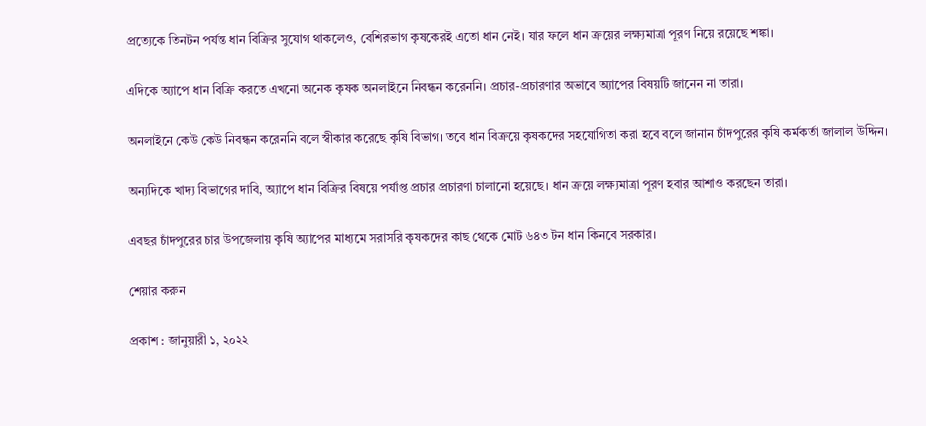প্রত্যেকে তিনটন পর্যন্ত ধান বিক্রির সুযোগ থাকলেও, বেশিরভাগ কৃষকেরই এতো ধান নেই। যার ফলে ধান ক্রয়ের লক্ষ্যমাত্রা পূরণ নিয়ে রয়েছে শঙ্কা।

এদিকে অ্যাপে ধান বিক্রি করতে এখনো অনেক কৃষক অনলাইনে নিবন্ধন করেননি। প্রচার-প্রচারণার অভাবে অ্যাপের বিষয়টি জানেন না তারা।

অনলাইনে কেউ কেউ নিবন্ধন করেননি বলে স্বীকার করেছে কৃষি বিভাগ। তবে ধান বিক্রয়ে কৃষকদের সহযোগিতা করা হবে বলে জানান চাঁদপুরের কৃষি কর্মকর্তা জালাল উদ্দিন।

অন্যদিকে খাদ্য বিভাগের দাবি, অ্যাপে ধান বিক্রির বিষয়ে পর্যাপ্ত প্রচার প্রচারণা চালানো হয়েছে। ধান ক্রয়ে লক্ষ্যমাত্রা পূরণ হবার আশাও করছেন তারা।

এবছর চাঁদপুরের চার উপজেলায় কৃষি অ্যাপের মাধ্যমে সরাসরি কৃষকদের কাছ থেকে মোট ৬৪৩ টন ধান কিনবে সরকার।

শেয়ার করুন

প্রকাশ : জানুয়ারী ১, ২০২২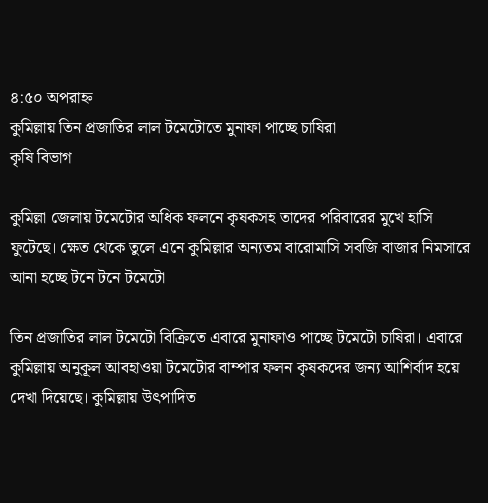৪:৫০ অপরাহ্ন
কুমিল্লায় তিন প্রজাতির লাল টমেটোতে মুনাফা পাচ্ছে চাষিরা
কৃষি বিভাগ

কুমিল্লা জেলায় টমেটোর অধিক ফলনে কৃষকসহ তাদের পরিবারের মুখে হাসি ফুটেছে। ক্ষেত থেকে তুলে এনে কুমিল্লার অন্যতম বারোমাসি সবজি বাজার নিমসারে আনা হচ্ছে টনে টনে টমেটো

তিন প্রজাতির লাল টমেটো বিক্রিতে এবারে মুনাফাও পাচ্ছে টমেটো চাষিরা। এবারে কুমিল্লায় অনুকূল আবহাওয়া টমেটোর বাম্পার ফলন কৃষকদের জন্য আশির্বাদ হয়ে দেখা দিয়েছে। কুমিল্লায় উৎপাদিত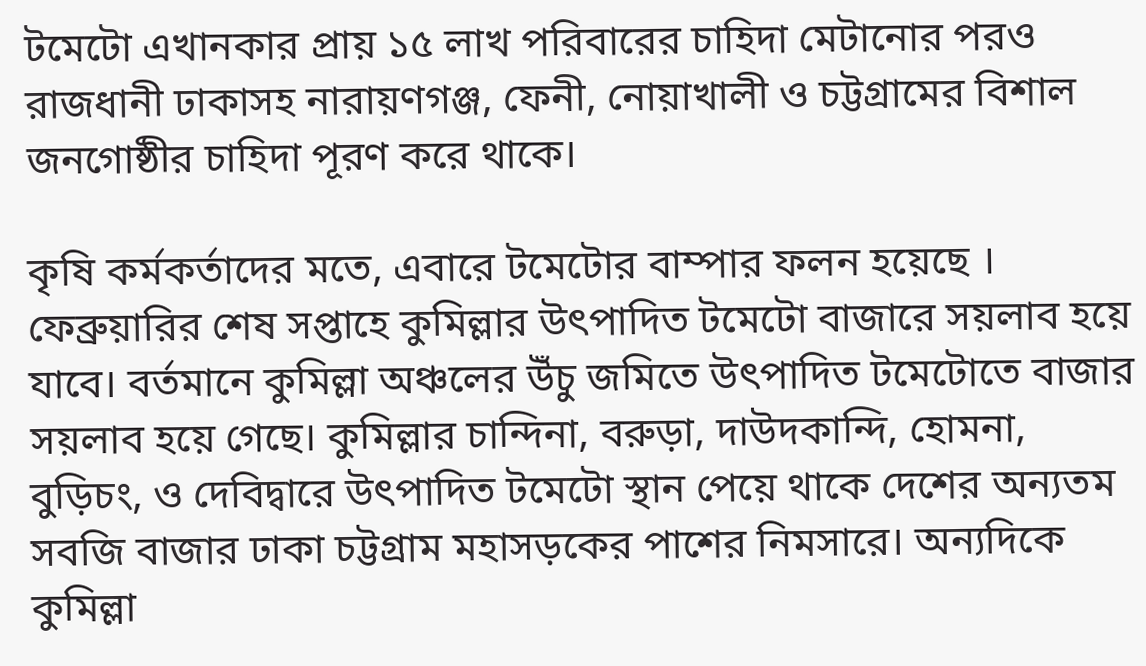টমেটো এখানকার প্রায় ১৫ লাখ পরিবারের চাহিদা মেটানোর পরও রাজধানী ঢাকাসহ নারায়ণগঞ্জ, ফেনী, নোয়াখালী ও চট্টগ্রামের বিশাল জনগোষ্ঠীর চাহিদা পূরণ করে থাকে।

কৃষি কর্মকর্তাদের মতে, এবারে টমেটোর বাম্পার ফলন হয়েছে । ফেব্রুয়ারির শেষ সপ্তাহে কুমিল্লার উৎপাদিত টমেটো বাজারে সয়লাব হয়ে যাবে। বর্তমানে কুমিল্লা অঞ্চলের উঁচু জমিতে উৎপাদিত টমেটোতে বাজার সয়লাব হয়ে গেছে। কুমিল্লার চান্দিনা, বরুড়া, দাউদকান্দি, হোমনা, বুড়িচং, ও দেবিদ্বারে উৎপাদিত টমেটো স্থান পেয়ে থাকে দেশের অন্যতম সবজি বাজার ঢাকা চট্টগ্রাম মহাসড়কের পাশের নিমসারে। অন্যদিকে কুমিল্লা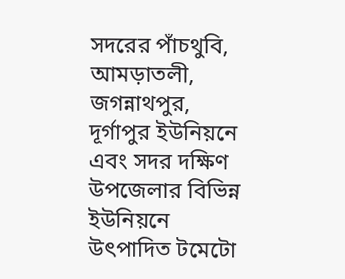সদরের পাঁচথুবি, আমড়াতলী, জগন্নাথপুর, দূর্গাপুর ইউনিয়নে এবং সদর দক্ষিণ উপজেলার বিভিন্ন ইউনিয়নে উৎপাদিত টমেটো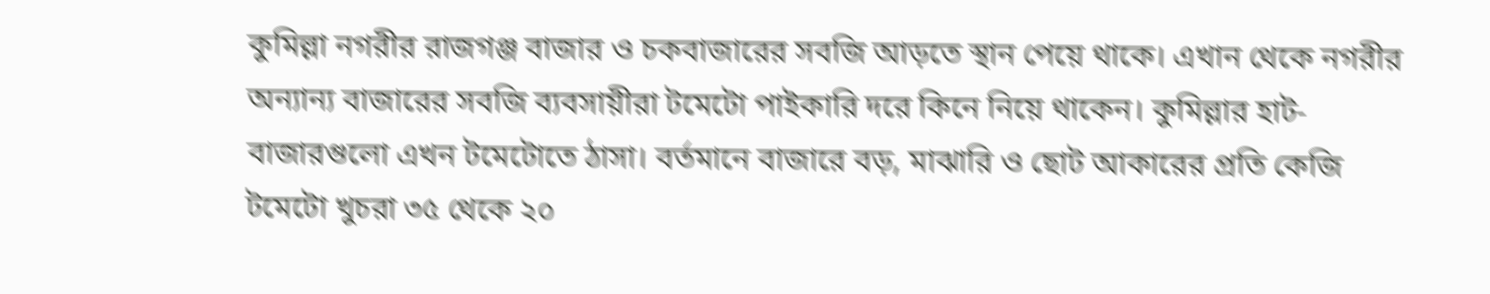কুমিল্লা নগরীর রাজগঞ্জ বাজার ও চকবাজারের সবজি আড়তে স্থান পেয়ে থাকে। এখান থেকে নগরীর অন্যান্য বাজারের সবজি ব্যবসায়ীরা টমেটো পাইকারি দরে কিনে নিয়ে থাকেন। কুমিল্লার হাট-বাজারগুলো এখন টমেটোতে ঠাসা। বর্তমানে বাজারে বড়, মাঝারি ও ছোট আকারের প্রতি কেজি টমেটো খুচরা ৩৫ থেকে ২০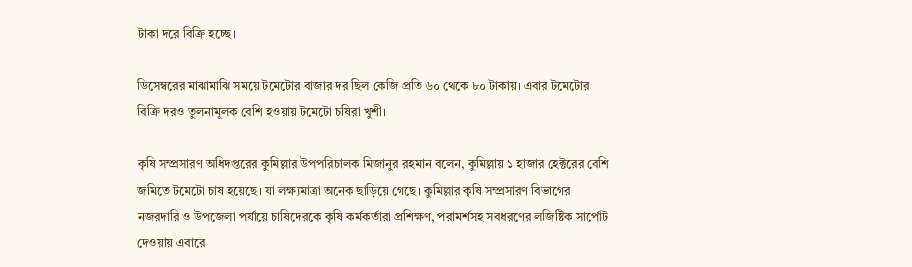টাকা দরে বিক্রি হচ্ছে।

ডিসেম্বরের মাঝামাঝি সময়ে টমেটোর বাজার দর ছিল কেজি প্রতি ৬০ থেকে ৮০ টাকায়। এবার টমেটোর বিক্রি দরও তুলনামূলক বেশি হওয়ায় টমেটো চষিরা খুশী।

কৃষি সম্প্রসারণ অধিদপ্তরের কুমিল্লার উপপরিচালক মিজানুর রহমান বলেন, কুমিল্লায় ১ হাজার হেক্টরের বেশি জমিতে টমেটো চাষ হয়েছে। যা লক্ষ্যমাত্রা অনেক ছাড়িয়ে গেছে। কুমিল্লার কৃষি সম্প্রসারণ বিভাগের নজরদারি ও উপজেলা পর্যায়ে চাষিদেরকে কৃষি কর্মকর্তারা প্রশিক্ষণ, পরামর্শসহ সবধরণের লজিষ্টিক সার্পোট দেওয়ায় এবারে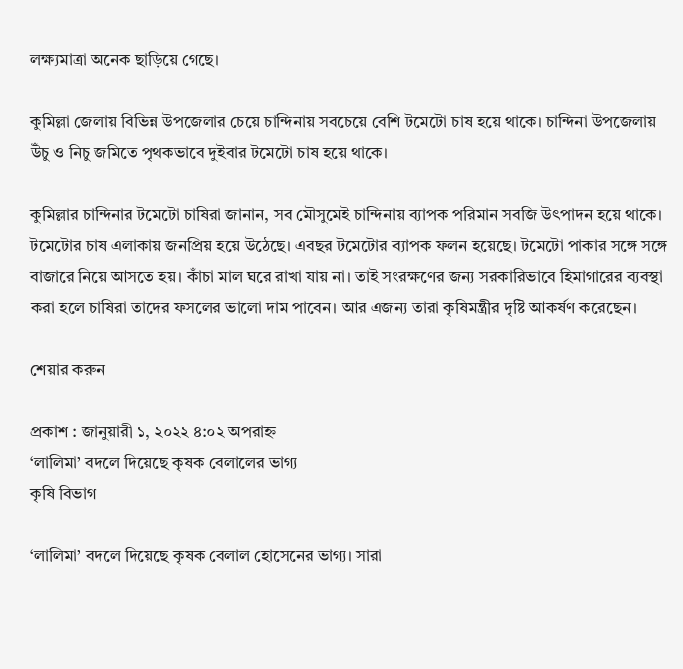লক্ষ্যমাত্রা অনেক ছাড়িয়ে গেছে।

কুমিল্লা জেলায় বিভিন্ন উপজেলার চেয়ে চান্দিনায় সবচেয়ে বেশি টমেটো চাষ হয়ে থাকে। চান্দিনা উপজেলায় উঁচু ও নিচু জমিতে পৃথকভাবে দুইবার টমেটো চাষ হয়ে থাকে।

কুমিল্লার চান্দিনার টমেটো চাষিরা জানান, সব মৌসুমেই চান্দিনায় ব্যাপক পরিমান সবজি উৎপাদন হয়ে থাকে। টমেটোর চাষ এলাকায় জনপ্রিয় হয়ে উঠেছে। এবছর টমেটোর ব্যাপক ফলন হয়েছে। টমেটো পাকার সঙ্গে সঙ্গে বাজারে নিয়ে আসতে হয়। কাঁচা মাল ঘরে রাখা যায় না। তাই সংরক্ষণের জন্য সরকারিভাবে হিমাগারের ব্যবস্থা করা হলে চাষিরা তাদের ফসলের ভালো দাম পাবেন। আর এজন্য তারা কৃষিমন্ত্রীর দৃষ্টি আকর্ষণ করেছেন।

শেয়ার করুন

প্রকাশ : জানুয়ারী ১, ২০২২ ৪:০২ অপরাহ্ন
‘লালিমা’ বদলে দিয়েছে কৃষক বেলালের ভাগ্য
কৃষি বিভাগ

‘লালিমা’ বদলে দিয়েছে কৃষক বেলাল হোসেনের ভাগ্য। সারা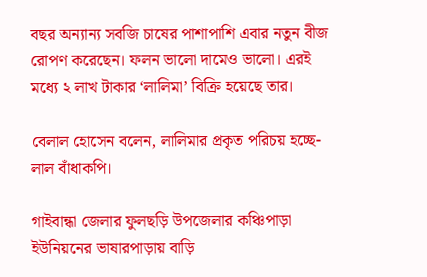বছর অন্যান্য সবজি চাষের পাশাপাশি এবার নতুন বীজ রোপণ করেছেন। ফলন ভালো দামেও ভালো। এরই মধ্যে ২ লাখ টাকার ‘লালিমা’ বিক্রি হয়েছে তার।

বেলাল হোসেন বলেন, লালিমার প্রকৃত পরিচয় হচ্ছে- লাল বাঁধাকপি।

গাইবান্ধা জেলার ফুলছড়ি উপজেলার কঞ্চিপাড়া ইউনিয়নের ভাষারপাড়ায় বাড়ি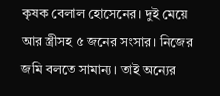কৃষক বেলাল হোসেনের। দুই মেয়ে আর স্ত্রীসহ ৫ জনের সংসার। নিজের জমি বলতে সামান্য। তাই অন্যের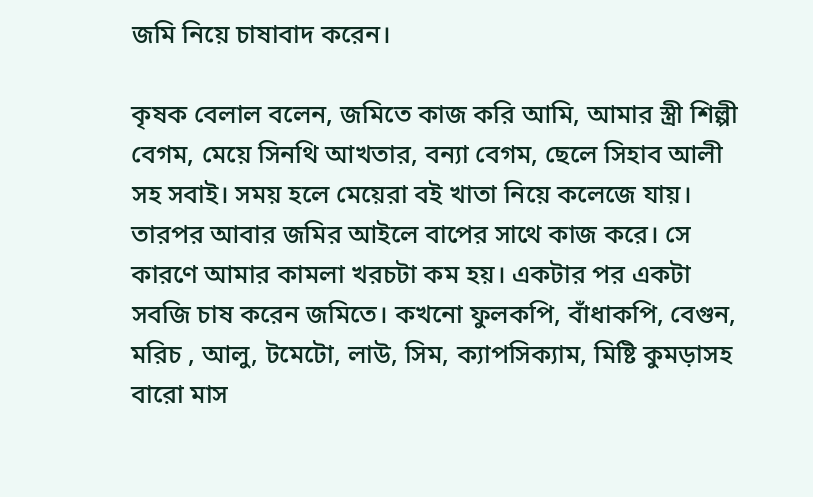জমি নিয়ে চাষাবাদ করেন।

কৃষক বেলাল বলেন, জমিতে কাজ করি আমি, আমার স্ত্রী শিল্পী বেগম, মেয়ে সিনথি আখতার, বন্যা বেগম, ছেলে সিহাব আলী সহ সবাই। সময় হলে মেয়েরা বই খাতা নিয়ে কলেজে যায়। তারপর আবার জমির আইলে বাপের সাথে কাজ করে। সে কারণে আমার কামলা খরচটা কম হয়। একটার পর একটা সবজি চাষ করেন জমিতে। কখনো ফুলকপি, বাঁধাকপি, বেগুন, মরিচ , আলু, টমেটো, লাউ, সিম, ক্যাপসিক্যাম, মিষ্টি কুমড়াসহ বারো মাস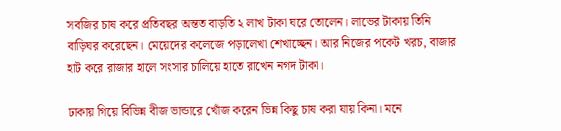সবজির চাষ করে প্রতিবছর অন্তত বাড়তি ২ লাখ টাকা ঘরে তোলেন। লাভের টাকায় তিনি বাড়িঘর করেছেন। মেয়েদের কলেজে পড়ালেখা শেখাচ্ছেন। আর নিজের পকেট খরচ, বাজার হাট করে রাজার হালে সংসার চালিয়ে হাতে রাখেন নগদ টাকা।

ঢাকায় গিয়ে বিভিন্ন বীজ ভান্ডারে খোঁজ করেন ভিন্ন কিছু চাষ করা যায় কিনা। মনে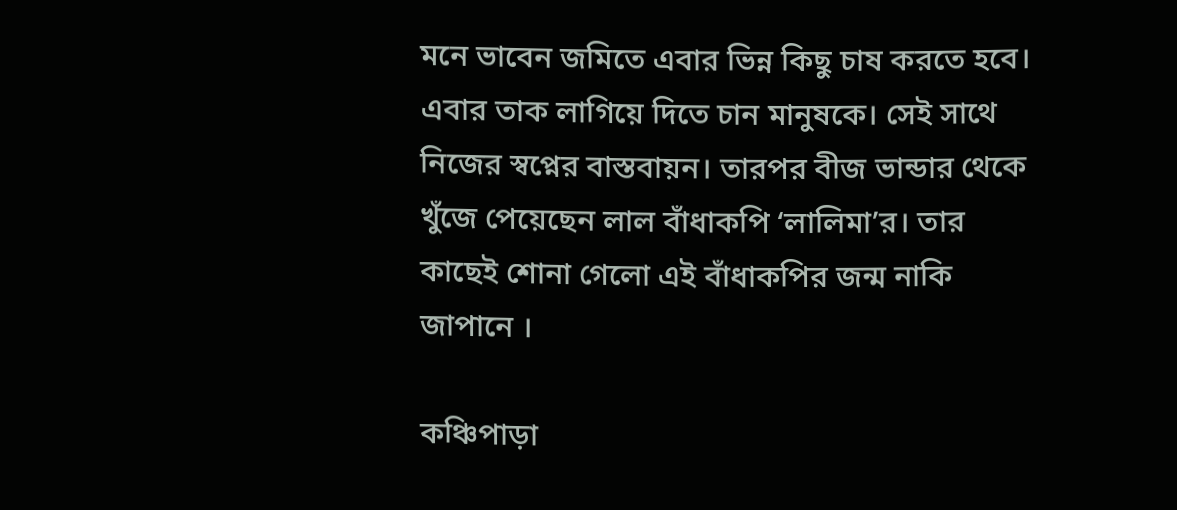মনে ভাবেন জমিতে এবার ভিন্ন কিছু চাষ করতে হবে। এবার তাক লাগিয়ে দিতে চান মানুষকে। সেই সাথে নিজের স্বপ্নের বাস্তবায়ন। তারপর বীজ ভান্ডার থেকে খুঁজে পেয়েছেন লাল বাঁধাকপি ‘লালিমা’র। তার কাছেই শোনা গেলো এই বাঁধাকপির জন্ম নাকি জাপানে ।

কঞ্চিপাড়া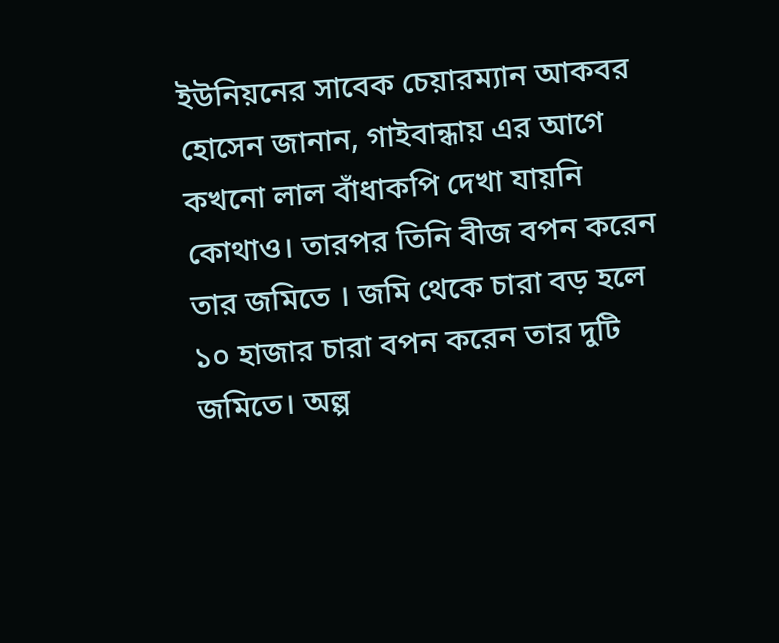ইউনিয়নের সাবেক চেয়ারম্যান আকবর হোসেন জানান, গাইবান্ধায় এর আগে কখনো লাল বাঁধাকপি দেখা যায়নি কোথাও। তারপর তিনি বীজ বপন করেন তার জমিতে । জমি থেকে চারা বড় হলে ১০ হাজার চারা বপন করেন তার দুটি জমিতে। অল্প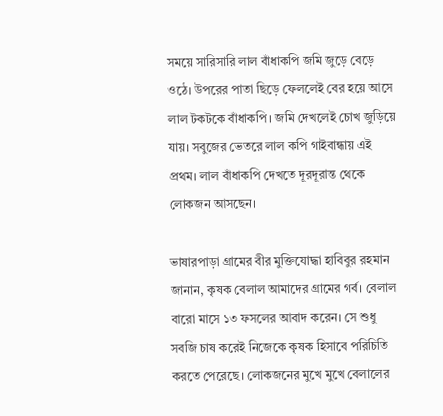সময়ে সারিসারি লাল বাঁধাকপি জমি জুড়ে বেড়ে ওঠে। উপরের পাতা ছিড়ে ফেললেই বের হয়ে আসে লাল টকটকে বাঁধাকপি। জমি দেখলেই চোখ জুড়িয়ে যায়। সবুজের ভেতরে লাল কপি গাইবান্ধায় এই প্রথম। লাল বাঁধাকপি দেখতে দূরদূরান্ত থেকে লোকজন আসছেন।

ভাষারপাড়া গ্রামের বীর মুক্তিযোদ্ধা হাবিবুর রহমান জানান, কৃষক বেলাল আমাদের গ্রামের গর্ব। বেলাল বারো মাসে ১৩ ফসলের আবাদ করেন। সে শুধু সবজি চাষ করেই নিজেকে কৃষক হিসাবে পরিচিতি করতে পেরেছে। লোকজনের মুখে মুখে বেলালের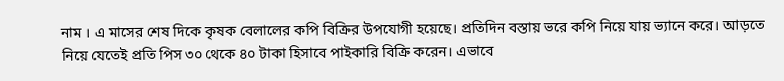নাম । এ মাসের শেষ দিকে কৃষক বেলালের কপি বিক্রির উপযোগী হয়েছে। প্রতিদিন বস্তায় ভরে কপি নিয়ে যায় ভ্যানে করে। আড়তে নিয়ে যেতেই প্রতি পিস ৩০ থেকে ৪০ টাকা হিসাবে পাইকারি বিক্রি করেন। এভাবে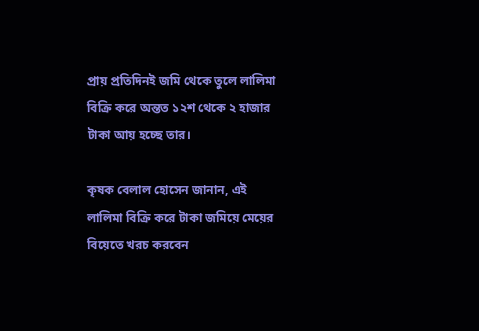প্রায় প্রতিদিনই জমি থেকে তুলে লালিমা বিক্রি করে অন্তত ১২শ থেকে ২ হাজার টাকা আয় হচ্ছে তার।

কৃষক বেলাল হোসেন জানান, এই লালিমা বিক্রি করে টাকা জমিয়ে মেয়ের বিয়েতে খরচ করবেন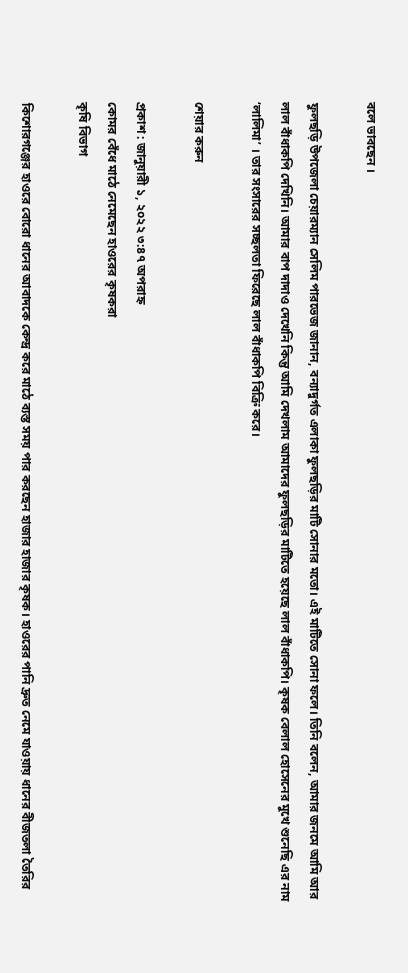বলে ভাবছেন ।

ফুলছড়ি উপজেলা চেয়ারম্যান সেলিম পারভেজ জানান, বন্যাদুর্গত এলাকা ফুলছড়ির মাটি সোনার মতো। এই মাটিতে সোনা ফলে। তিনি বলেন, আমার জনমে আমি আর লাল বাঁধাকপি দেখিনি। আমার বাপ দাদাও দেখেনি কিন্তু আমি দেখলাম আমাদের ফুলছড়ির মাটিতে হয়েছে লাল বাঁধাকপি। কৃষক বেলাল হোসেনের মুখে শুনেছি এর নাম ‘লালিমা’ । তার সংসারের সচ্ছলতা ফিরেছে লাল বাঁধাকপি বিক্রি করে।

শেয়ার করুন

প্রকাশ : জানুয়ারী ১, ২০২২ ৩:৪৭ অপরাহ্ন
কোমর বেঁধে মাঠে নেমেছেন হাওরের কৃষকরা
কৃষি বিভাগ

কিশোরগঞ্জের হাওরে বোরো ধানের আবাদকে কেন্দ্র করে মাঠে ব্যস্ত সময় পার করছেন হাজার হাজার কৃষক। হাওরের পানি দ্রুত নেমে যাওয়ায় ধানের বীজতলা তৈরির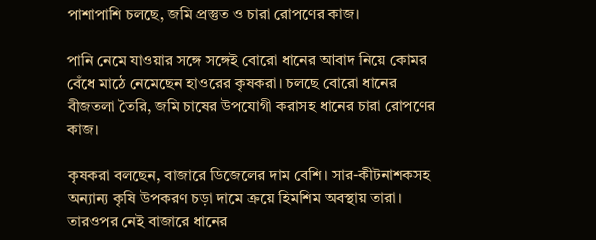পাশাপাশি চলছে, জমি প্রস্তুত ও চারা রোপণের কাজ।

পানি নেমে যাওয়ার সঙ্গে সঙ্গেই বোরো ধানের আবাদ নিয়ে কোমর বেঁধে মাঠে নেমেছেন হাওরের কৃষকরা। চলছে বোরো ধানের বীজতলা তৈরি, জমি চাষের উপযোগী করাসহ ধানের চারা রোপণের কাজ।

কৃষকরা বলছেন, বাজারে ডিজেলের দাম বেশি। সার-কীটনাশকসহ অন্যান্য কৃষি উপকরণ চড়া দামে ক্রয়ে হিমশিম অবস্থায় তারা। তারওপর নেই বাজারে ধানের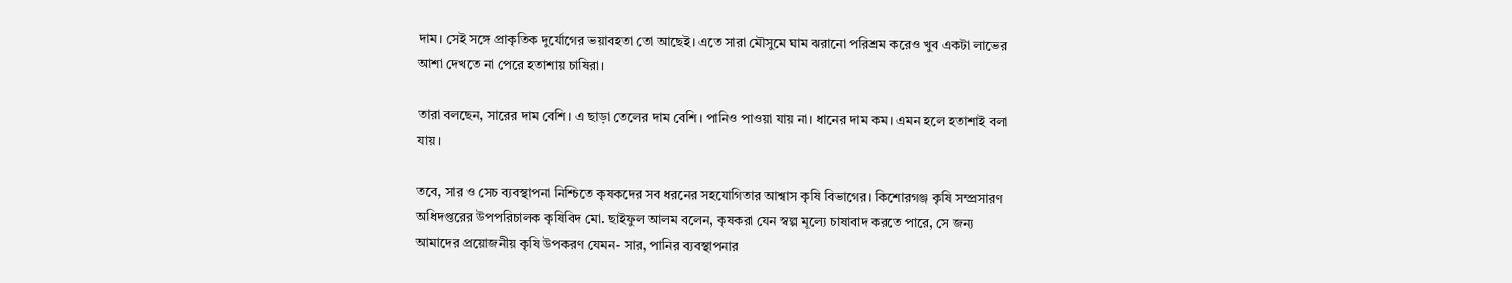দাম। সেই সঙ্গে প্রাকৃতিক দুর্যোগের ভয়াবহতা তো আছেই। এতে সারা মৌসুমে ঘাম ঝরানো পরিশ্রম করেও খুব একটা লাভের আশা দেখতে না পেরে হতাশায় চাষিরা।

তারা বলছেন, সারের দাম বেশি। এ ছাড়া তেলের দাম বেশি। পানিও পাওয়া যায় না। ধানের দাম কম। এমন হলে হতাশাই বলা যায়।

তবে, সার ও সেচ ব্যবস্থাপনা নিশ্চিতে কৃষকদের সব ধরনের সহযোগিতার আশ্বাস কৃষি বিভাগের। কিশোরগঞ্জ কৃষি সম্প্রসারণ অধিদপ্তরের উপপরিচালক কৃষিবিদ মো. ছাইফুল আলম বলেন, কৃষকরা যেন স্বল্প মূল্যে চাষাবাদ করতে পারে, সে জন্য আমাদের প্রয়োজনীয় কৃষি উপকরণ যেমন- সার, পানির ব্যবস্থাপনার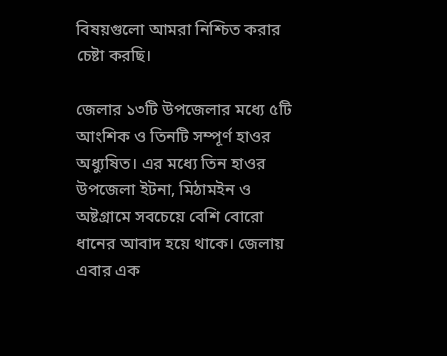বিষয়গুলো আমরা নিশ্চিত করার চেষ্টা করছি।

জেলার ১৩টি উপজেলার মধ্যে ৫টি আংশিক ও তিনটি সম্পূর্ণ হাওর অধ্যুষিত। এর মধ্যে তিন হাওর উপজেলা ইটনা, মিঠামইন ও অষ্টগ্রামে সবচেয়ে বেশি বোরো ধানের আবাদ হয়ে থাকে। জেলায় এবার এক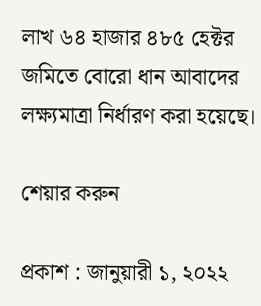লাখ ৬৪ হাজার ৪৮৫ হেক্টর জমিতে বোরো ধান আবাদের লক্ষ্যমাত্রা নির্ধারণ করা হয়েছে।

শেয়ার করুন

প্রকাশ : জানুয়ারী ১, ২০২২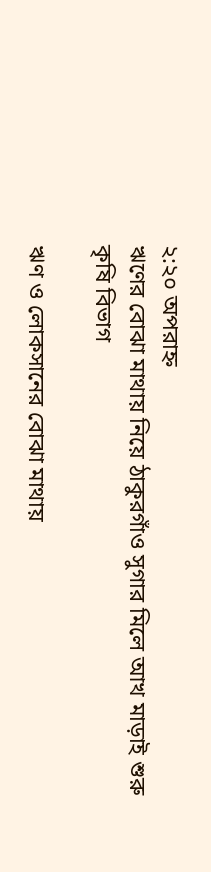২:২০ অপরাহ্ন
ঋণের বোঝা মাথায় নিয়ে ঠাকুরগাঁও সুগার মিলে আখ মাড়াই শুরু
কৃষি বিভাগ

ঋণ ও লোকসানের বোঝা মাথায়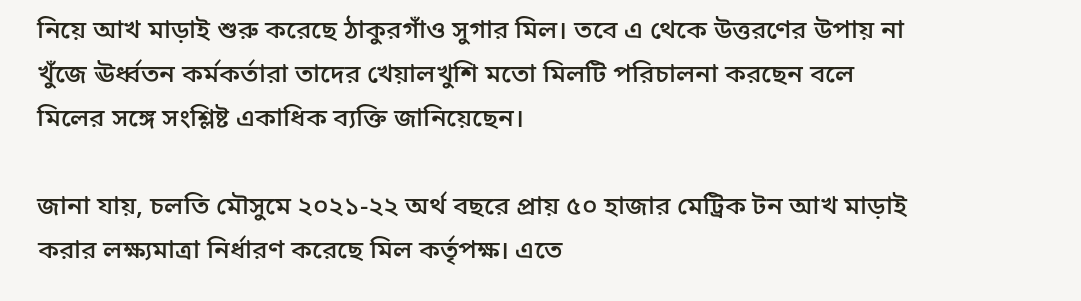নিয়ে আখ মাড়াই শুরু করেছে ঠাকুরগাঁও সুগার মিল। তবে এ থেকে উত্তরণের উপায় না খুঁজে ঊর্ধ্বতন কর্মকর্তারা তাদের খেয়ালখুশি মতো মিলটি পরিচালনা করছেন বলে মিলের সঙ্গে সংশ্লিষ্ট একাধিক ব্যক্তি জানিয়েছেন।

জানা যায়, চলতি মৌসুমে ২০২১-২২ অর্থ বছরে প্রায় ৫০ হাজার মেট্রিক টন আখ মাড়াই করার লক্ষ্যমাত্রা নির্ধারণ করেছে মিল কর্তৃপক্ষ। এতে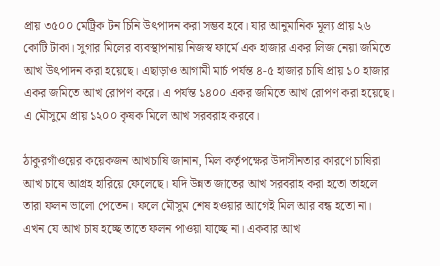প্রায় ৩৫০০ মেট্রিক টন চিনি উৎপাদন করা সম্ভব হবে। যার আনুমানিক মূল্য প্রায় ২৬ কোটি টাকা। সুগার মিলের ব্যবস্থাপনায় নিজস্ব ফার্মে এক হাজার একর লিজ নেয়া জমিতে আখ উৎপাদন করা হয়েছে। এছাড়াও আগামী মার্চ পর্যন্ত ৪-৫ হাজার চাষি প্রায় ১০ হাজার একর জমিতে আখ রোপণ করে। এ পর্যন্ত ১৪০০ একর জমিতে আখ রোপণ করা হয়েছে। এ মৌসুমে প্রায় ১২০০ কৃষক মিলে আখ সরবরাহ করবে।

ঠাকুরগাঁওয়ের কয়েকজন আখচাষি জানান, মিল কর্তৃপক্ষের উদাসীনতার কারণে চাষিরা আখ চাষে আগ্রহ হারিয়ে ফেলেছে। যদি উন্নত জাতের আখ সরবরাহ করা হতো তাহলে তারা ফলন ভালো পেতেন। ফলে মৌসুম শেষ হওয়ার আগেই মিল আর বন্ধ হতো না। এখন যে আখ চাষ হচ্ছে তাতে ফলন পাওয়া যাচ্ছে না। একবার আখ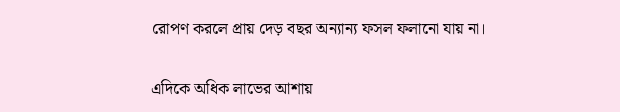রোপণ করলে প্রায় দেড় বছর অন্যান্য ফসল ফলানো যায় না।

এদিকে অধিক লাভের আশায়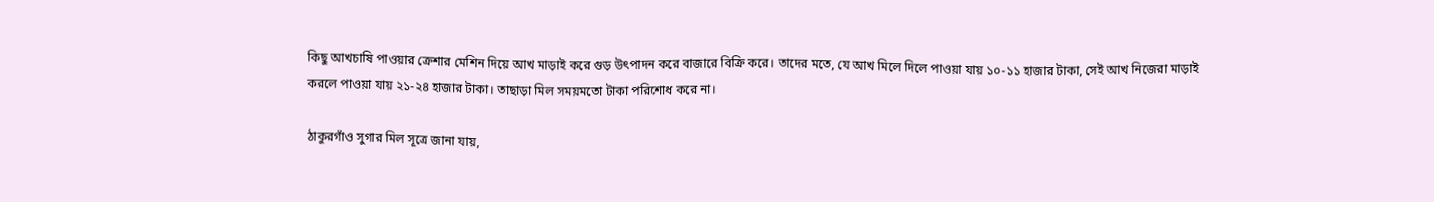কিছু আখচাষি পাওয়ার ক্রেশার মেশিন দিয়ে আখ মাড়াই করে গুড় উৎপাদন করে বাজারে বিক্রি করে। তাদের মতে, যে আখ মিলে দিলে পাওয়া যায় ১০-১১ হাজার টাকা, সেই আখ নিজেরা মাড়াই করলে পাওয়া যায় ২১-২৪ হাজার টাকা। তাছাড়া মিল সময়মতো টাকা পরিশোধ করে না।

ঠাকুরগাঁও সুগার মিল সূত্রে জানা যায়,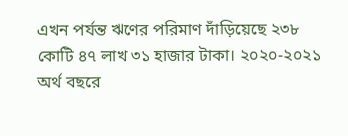এখন পর্যন্ত ঋণের পরিমাণ দাঁড়িয়েছে ২৩৮ কোটি ৪৭ লাখ ৩১ হাজার টাকা। ২০২০-২০২১ অর্থ বছরে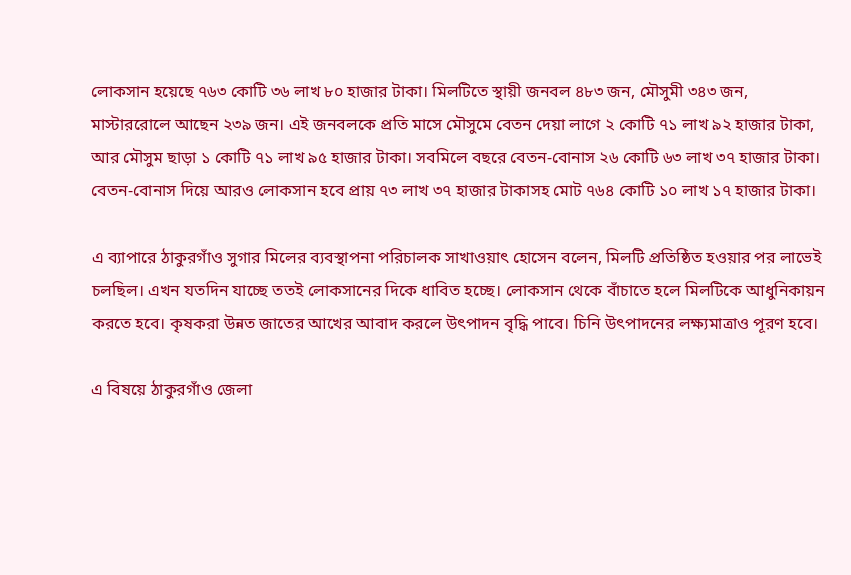লোকসান হয়েছে ৭৬৩ কোটি ৩৬ লাখ ৮০ হাজার টাকা। মিলটিতে স্থায়ী জনবল ৪৮৩ জন, মৌসুমী ৩৪৩ জন, মাস্টাররোলে আছেন ২৩৯ জন। এই জনবলকে প্রতি মাসে মৌসুমে বেতন দেয়া লাগে ২ কোটি ৭১ লাখ ৯২ হাজার টাকা, আর মৌসুম ছাড়া ১ কোটি ৭১ লাখ ৯৫ হাজার টাকা। সবমিলে বছরে বেতন-বোনাস ২৬ কোটি ৬৩ লাখ ৩৭ হাজার টাকা। বেতন-বোনাস দিয়ে আরও লোকসান হবে প্রায় ৭৩ লাখ ৩৭ হাজার টাকাসহ মোট ৭৬৪ কোটি ১০ লাখ ১৭ হাজার টাকা।

এ ব্যাপারে ঠাকুরগাঁও সুগার মিলের ব্যবস্থাপনা পরিচালক সাখাওয়াৎ হোসেন বলেন, মিলটি প্রতিষ্ঠিত হওয়ার পর লাভেই চলছিল। এখন যতদিন যাচ্ছে ততই লোকসানের দিকে ধাবিত হচ্ছে। লোকসান থেকে বাঁচাতে হলে মিলটিকে আধুনিকায়ন করতে হবে। কৃষকরা উন্নত জাতের আখের আবাদ করলে উৎপাদন বৃদ্ধি পাবে। চিনি উৎপাদনের লক্ষ্যমাত্রাও পূরণ হবে।

এ বিষয়ে ঠাকুরগাঁও জেলা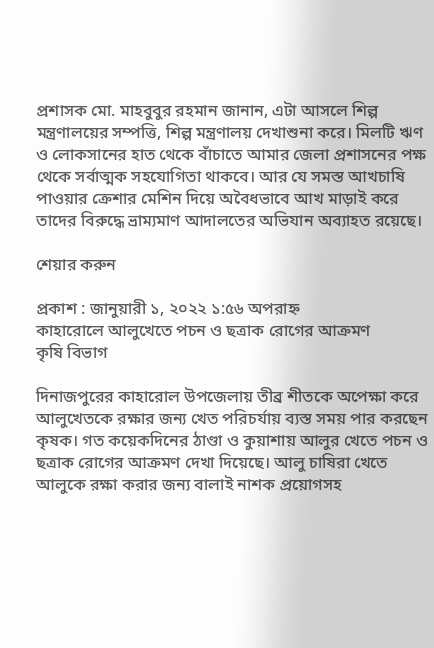প্রশাসক মো. মাহবুবুর রহমান জানান, এটা আসলে শিল্প মন্ত্রণালয়ের সম্পত্তি, শিল্প মন্ত্রণালয় দেখাশুনা করে। মিলটি ঋণ ও লোকসানের হাত থেকে বাঁচাতে আমার জেলা প্রশাসনের পক্ষ থেকে সর্বাত্মক সহযোগিতা থাকবে। আর যে সমস্ত আখচাষি পাওয়ার ক্রেশার মেশিন দিয়ে অবৈধভাবে আখ মাড়াই করে তাদের বিরুদ্ধে ভ্রাম্যমাণ আদালতের অভিযান অব্যাহত রয়েছে।

শেয়ার করুন

প্রকাশ : জানুয়ারী ১, ২০২২ ১:৫৬ অপরাহ্ন
কাহারোলে আলুখেতে পচন ও ছত্রাক রোগের আক্রমণ
কৃষি বিভাগ

দিনাজপুরের কাহারোল উপজেলায় তীব্র শীতকে অপেক্ষা করে আলুখেতকে রক্ষার জন্য খেত পরিচর্যায় ব্যস্ত সময় পার করছেন কৃষক। গত কয়েকদিনের ঠাণ্ডা ও কুয়াশায় আলুর খেতে পচন ও ছত্রাক রোগের আক্রমণ দেখা দিয়েছে। আলু চাষিরা খেতে আলুকে রক্ষা করার জন্য বালাই নাশক প্রয়োগসহ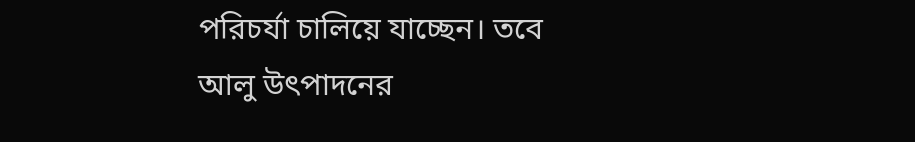পরিচর্যা চালিয়ে যাচ্ছেন। তবে আলু উৎপাদনের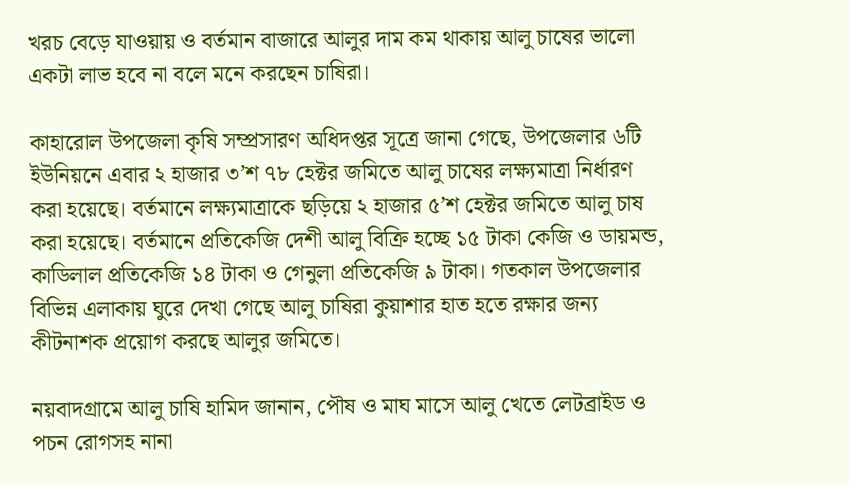খরচ বেড়ে যাওয়ায় ও বর্তমান বাজারে আলুর দাম কম থাকায় আলু চাষের ভালো একটা লাভ হবে না বলে মনে করছেন চাষিরা।

কাহারোল উপজেলা কৃষি সম্প্রসারণ অধিদপ্তর সূত্রে জানা গেছে, উপজেলার ৬টি ইউনিয়নে এবার ২ হাজার ৩’শ ৭৮ হেক্টর জমিতে আলু চাষের লক্ষ্যমাত্রা নির্ধারণ করা হয়েছে। বর্তমানে লক্ষ্যমাত্রাকে ছড়িয়ে ২ হাজার ৫’শ হেক্টর জমিতে আলু চাষ করা হয়েছে। বর্তমানে প্রতিকেজি দেশী আলু বিক্রি হচ্ছে ১৫ টাকা কেজি ও ডায়মন্ড, কাডিলাল প্রতিকেজি ১৪ টাকা ও গেনুলা প্রতিকেজি ৯ টাকা। গতকাল উপজেলার বিভিন্ন এলাকায় ঘুরে দেখা গেছে আলু চাষিরা কুয়াশার হাত হতে রক্ষার জন্য কীটনাশক প্রয়োগ করছে আলুর জমিতে।

নয়বাদগ্রামে আলু চাষি হামিদ জানান, পৌষ ও মাঘ মাসে আলু খেতে লেটব্রাইড ও পচন রোগসহ নানা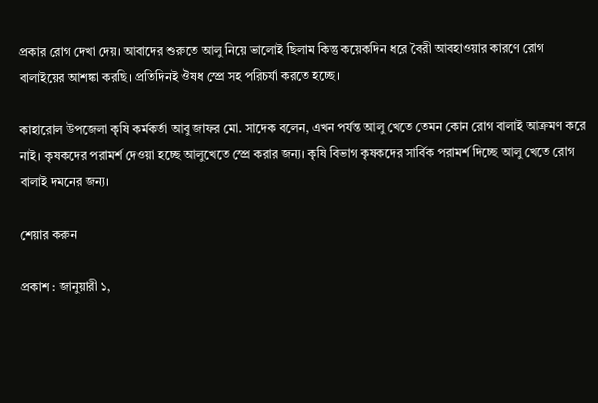প্রকার রোগ দেখা দেয়। আবাদের শুরুতে আলু নিয়ে ভালোই ছিলাম কিন্তু কয়েকদিন ধরে বৈরী আবহাওয়ার কারণে রোগ বালাইয়ের আশঙ্কা করছি। প্রতিদিনই ঔষধ স্প্রে সহ পরিচর্যা করতে হচ্ছে।

কাহারোল উপজেলা কৃষি কর্মকর্তা আবু জাফর মো. সাদেক বলেন, এখন পর্যন্ত আলু খেতে তেমন কোন রোগ বালাই আক্রমণ করে নাই। কৃষকদের পরামর্শ দেওয়া হচ্ছে আলুখেতে স্প্রে করার জন্য। কৃষি বিভাগ কৃষকদের সার্বিক পরামর্শ দিচ্ছে আলু খেতে রোগ বালাই দমনের জন্য।

শেয়ার করুন

প্রকাশ : জানুয়ারী ১,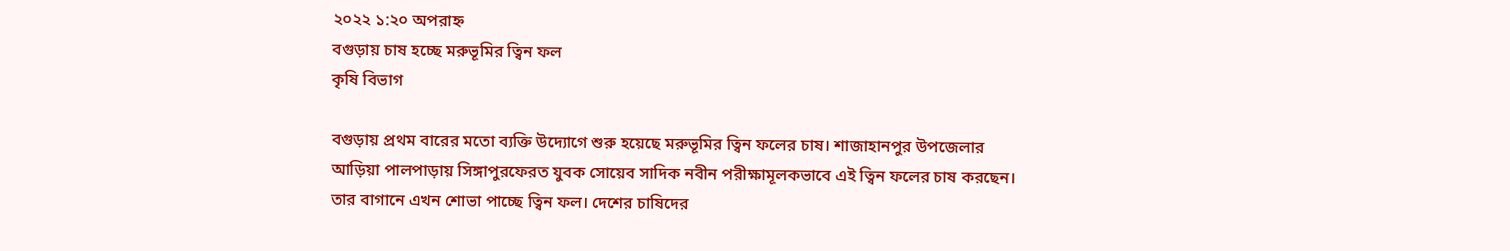২০২২ ১:২০ অপরাহ্ন
বগুড়ায় চাষ হচ্ছে মরুভূমির ত্বিন ফল
কৃষি বিভাগ

বগুড়ায় প্রথম বারের মতো ব্যক্তি উদ্যোগে শুরু হয়েছে মরুভূমির ত্বিন ফলের চাষ। শাজাহানপুর উপজেলার আড়িয়া পালপাড়ায় সিঙ্গাপুরফেরত যুবক সোয়েব সাদিক নবীন পরীক্ষামূলকভাবে এই ত্বিন ফলের চাষ করছেন। তার বাগানে এখন শোভা পাচ্ছে ত্বিন ফল। দেশের চাষিদের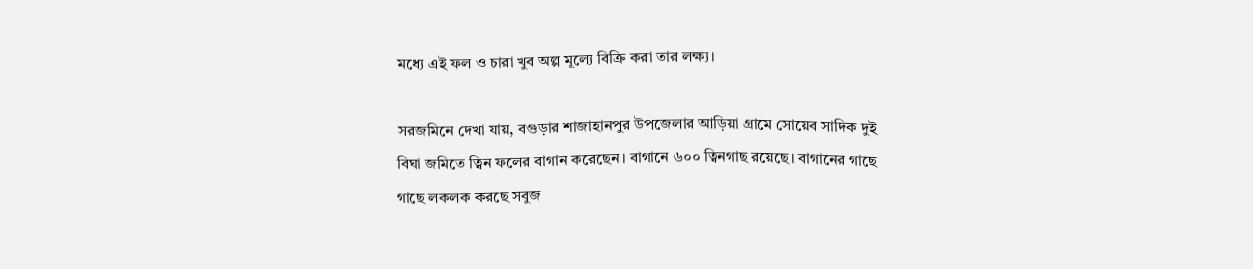মধ্যে এই ফল ও চারা খুব অল্প মূল্যে বিক্রি করা তার লক্ষ্য।

সরজমিনে দেখা যায়, বগুড়ার শাজাহানপুর উপজেলার আড়িয়া গ্রামে সোয়েব সাদিক দুই বিঘা জমিতে ত্বিন ফলের বাগান করেছেন। বাগানে ৬০০ ত্বিনগাছ রয়েছে। বাগানের গাছে গাছে লকলক করছে সবুজ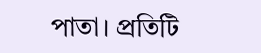পাতা। প্রতিটি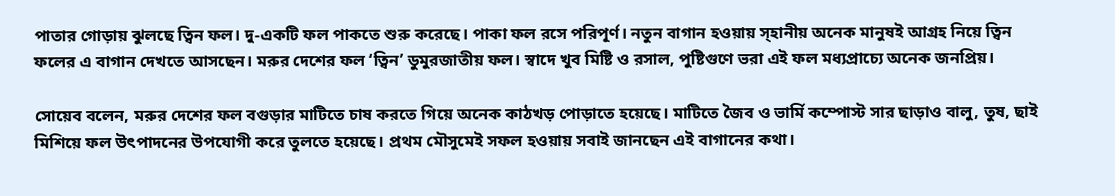পাতার গোড়ায় ঝুলছে ত্বিন ফল। দু-একটি ফল পাকতে শুরু করেছে। পাকা ফল রসে পরিপূর্ণ। নতুন বাগান হওয়ায় স্হানীয় অনেক মানুষই আগ্রহ নিয়ে ত্বিন ফলের এ বাগান দেখতে আসছেন। মরুর দেশের ফল ‘ত্বিন’ ডুমুরজাতীয় ফল। স্বাদে খুব মিষ্টি ও রসাল, পুষ্টিগুণে ভরা এই ফল মধ্যপ্রাচ্যে অনেক জনপ্রিয়।

সোয়েব বলেন, মরুর দেশের ফল বগুড়ার মাটিতে চাষ করতে গিয়ে অনেক কাঠখড় পোড়াতে হয়েছে। মাটিতে জৈব ও ভার্মি কম্পোস্ট সার ছাড়াও বালু, তুষ, ছাই মিশিয়ে ফল উৎপাদনের উপযোগী করে তুলতে হয়েছে। প্রথম মৌসুমেই সফল হওয়ায় সবাই জানছেন এই বাগানের কথা।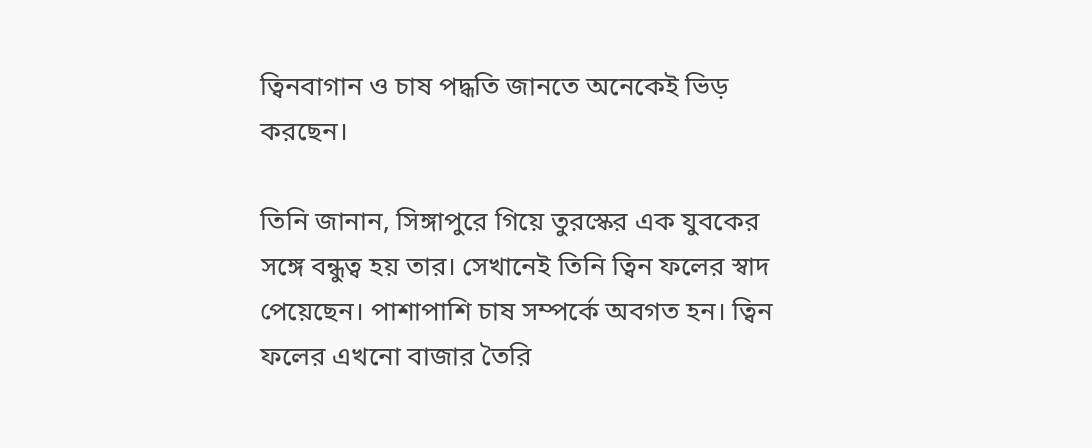ত্বিনবাগান ও চাষ পদ্ধতি জানতে অনেকেই ভিড় করছেন।

তিনি জানান, সিঙ্গাপুরে গিয়ে তুরস্কের এক যুবকের সঙ্গে বন্ধুত্ব হয় তার। সেখানেই তিনি ত্বিন ফলের স্বাদ পেয়েছেন। পাশাপাশি চাষ সম্পর্কে অবগত হন। ত্বিন ফলের এখনো বাজার তৈরি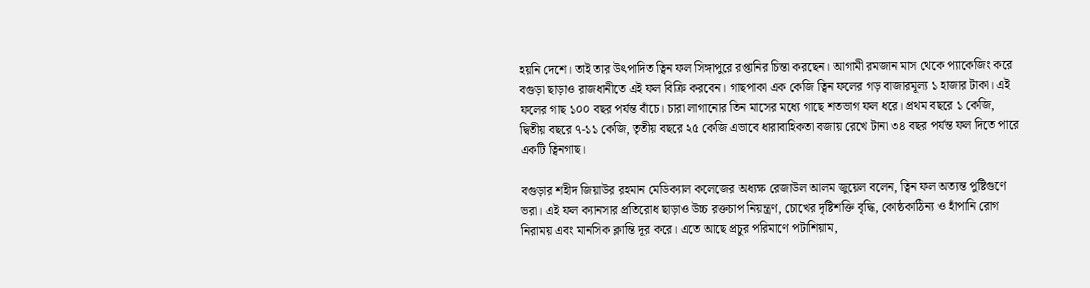হয়নি দেশে। তাই তার উৎপাদিত ত্বিন ফল সিঙ্গাপুরে রপ্তানির চিন্তা করছেন। আগামী রমজান মাস থেকে প্যাকেজিং করে বগুড়া ছাড়াও রাজধানীতে এই ফল বিক্রি করবেন। গাছপাকা এক কেজি ত্বিন ফলের গড় বাজারমূল্য ১ হাজার টাকা। এই ফলের গাছ ১০০ বছর পর্যন্ত বাঁচে। চারা লাগানোর তিন মাসের মধ্যে গাছে শতভাগ ফল ধরে। প্রথম বছরে ১ কেজি, দ্বিতীয় বছরে ৭-১১ কেজি, তৃতীয় বছরে ২৫ কেজি এভাবে ধারাবাহিকতা বজায় রেখে টানা ৩৪ বছর পর্যন্ত ফল দিতে পারে একটি ত্বিনগাছ।

বগুড়ার শহীদ জিয়াউর রহমান মেডিক্যাল কলেজের অধ্যক্ষ রেজাউল আলম জুয়েল বলেন, ত্বিন ফল অত্যন্ত পুষ্টিগুণে ভরা। এই ফল ক্যানসার প্রতিরোধ ছাড়াও উচ্চ রক্তচাপ নিয়ন্ত্রণ, চোখের দৃষ্টিশক্তি বৃদ্ধি, কোষ্ঠকাঠিন্য ও হাঁপানি রোগ নিরাময় এবং মানসিক ক্লান্তি দূর করে। এতে আছে প্রচুর পরিমাণে পটাশিয়াম,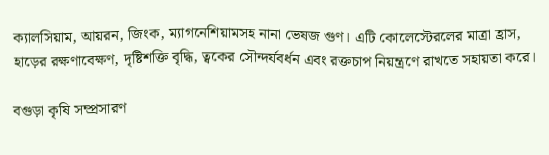ক্যালসিয়াম, আয়রন, জিংক, ম্যাগনেশিয়ামসহ নানা ভেষজ গুণ। এটি কোলেস্টেরলের মাত্রা হ্রাস, হাড়ের রক্ষণাবেক্ষণ, দৃষ্টিশক্তি বৃদ্ধি, ত্বকের সৌন্দর্যবর্ধন এবং রক্তচাপ নিয়ন্ত্রণে রাখতে সহায়তা করে।

বগুড়া কৃষি সম্প্রসারণ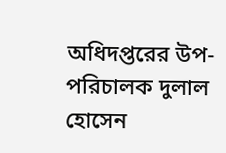অধিদপ্তরের উপ-পরিচালক দুলাল হোসেন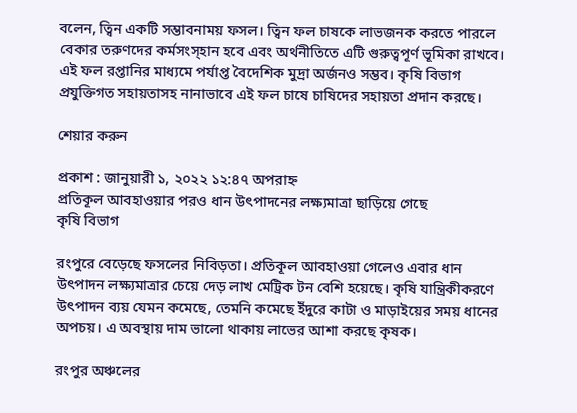বলেন, ত্বিন একটি সম্ভাবনাময় ফসল। ত্বিন ফল চাষকে লাভজনক করতে পারলে বেকার তরুণদের কর্মসংস্হান হবে এবং অর্থনীতিতে এটি গুরুত্বপূর্ণ ভূমিকা রাখবে। এই ফল রপ্তানির মাধ্যমে পর্যাপ্ত বৈদেশিক মুদ্রা অর্জনও সম্ভব। কৃষি বিভাগ প্রযুক্তিগত সহায়তাসহ নানাভাবে এই ফল চাষে চাষিদের সহায়তা প্রদান করছে।

শেয়ার করুন

প্রকাশ : জানুয়ারী ১, ২০২২ ১২:৪৭ অপরাহ্ন
প্রতিকূল আবহাওয়ার পরও ধান উৎপাদনের লক্ষ্যমাত্রা ছাড়িয়ে গেছে
কৃষি বিভাগ

রংপুরে বেড়েছে ফসলের নিবিড়তা। প্রতিকূল আবহাওয়া গেলেও এবার ধান উৎপাদন লক্ষ্যমাত্রার চেয়ে দেড় লাখ মেট্রিক টন বেশি হয়েছে। কৃষি যান্ত্রিকীকরণে উৎপাদন ব্যয় যেমন কমেছে, তেমনি কমেছে ইঁদুরে কাটা ও মাড়াইয়ের সময় ধানের অপচয়। এ অবস্থায় দাম ভালো থাকায় লাভের আশা করছে কৃষক।

রংপুর অঞ্চলের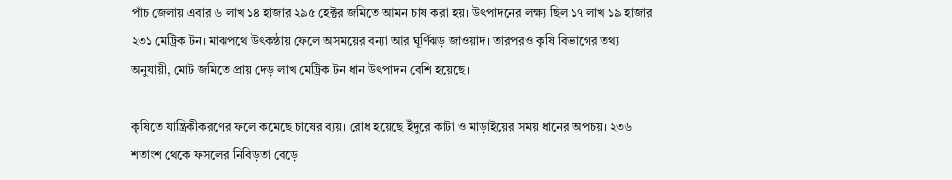পাঁচ জেলায় এবার ৬ লাখ ১৪ হাজার ২৯৫ হেক্টর জমিতে আমন চাষ করা হয়। উৎপাদনের লক্ষ্য ছিল ১৭ লাখ ১৯ হাজার ২৩১ মেট্রিক টন। মাঝপথে উৎকন্ঠায় ফেলে অসময়ের বন্যা আর ঘূর্ণিঝড় জাওয়াদ। তারপরও কৃষি বিভাগের তথ্য অনুযায়ী, মোট জমিতে প্রায় দেড় লাখ মেট্রিক টন ধান উৎপাদন বেশি হয়েছে।

কৃষিতে যান্ত্রিকীকরণের ফলে কমেছে চাষের ব্যয়। রোধ হয়েছে ইঁদুরে কাটা ও মাড়াইয়ের সময় ধানের অপচয়। ২৩৬ শতাংশ থেকে ফসলের নিবিড়তা বেড়ে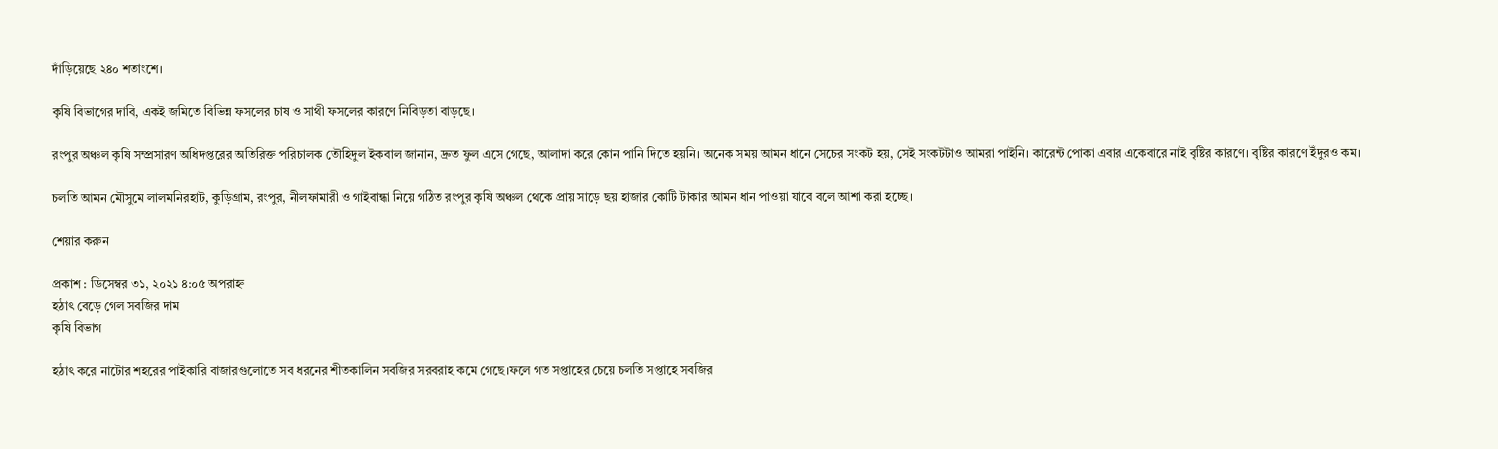দাঁড়িয়েছে ২৪০ শতাংশে।

কৃষি বিভাগের দাবি, একই জমিতে বিভিন্ন ফসলের চাষ ও সাথী ফসলের কারণে নিবিড়তা বাড়ছে।

রংপুর অঞ্চল কৃষি সম্প্রসারণ অধিদপ্তরের অতিরিক্ত পরিচালক তৌহিদুল ইকবাল জানান, দ্রুত ফুল এসে গেছে, আলাদা করে কোন পানি দিতে হয়নি। অনেক সময় আমন ধানে সেচের সংকট হয়, সেই সংকটটাও আমরা পাইনি। কারেন্ট পোকা এবার একেবারে নাই বৃষ্টির কারণে। বৃষ্টির কারণে ইঁদুরও কম।

চলতি আমন মৌসুমে লালমনিরহাট, কুড়িগ্রাম, রংপুর, নীলফামারী ও গাইবান্ধা নিয়ে গঠিত রংপুর কৃষি অঞ্চল থেকে প্রায় সাড়ে ছয় হাজার কোটি টাকার আমন ধান পাওয়া যাবে বলে আশা করা হচ্ছে।

শেয়ার করুন

প্রকাশ : ডিসেম্বর ৩১, ২০২১ ৪:০৫ অপরাহ্ন
হঠাৎ বেড়ে গেল সবজির দাম
কৃষি বিভাগ

হঠাৎ করে নাটোর শহরের পাইকারি বাজারগুলোতে সব ধরনের শীতকালিন সবজির সরবরাহ কমে গেছে।ফলে গত সপ্তাহের চেয়ে চলতি সপ্তাহে সবজির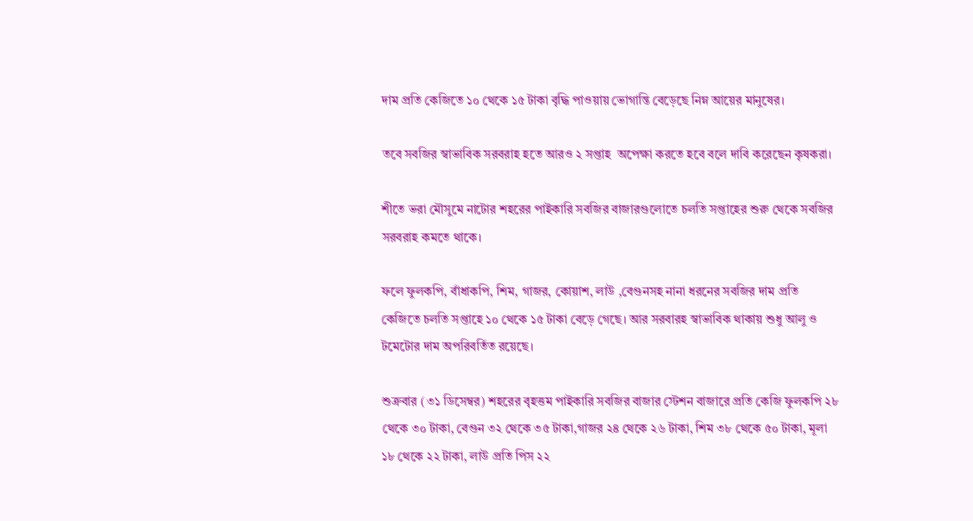দাম প্রতি কেজিতে ১০ থেকে ১৫ টাকা বৃদ্ধি পাওয়ায় ভোগান্তি বেড়েছে নিম্ন আয়ের মানুষের।

তবে সবজির স্বাভাবিক সরবরাহ হতে আরও ২ সপ্তাহ  অপেক্ষা করতে হবে বলে দাবি করেছেন কৃষকরা।

শীতে ভরা মৌসুমে নাটোর শহরের পাইকারি সবজির বাজারগুলোতে চলতি সপ্তাহের শুরু থেকে সবজির সরবরাহ কমতে থাকে।

ফলে ফুলকপি, বাঁধাকপি, শিম, গাজর, কোয়াশ, লাউ ,বেগুনসহ নানা ধরনের সবজির দাম প্রতি কেজিতে চলতি সপ্তাহে ১০ থেকে ১৫ টাকা বেড়ে গেছে। আর সরবারহ স্বাভাবিক থাকায় শুধু আলু ও টমেটোর দাম অপরিবর্তিত রয়েছে।

শুক্রবার (৩১ ডিসেম্বর) শহরের বৃহত্তম পাইকারি সবজির বাজার স্টেশন বাজারে প্রতি কেজি ফুলকপি ২৮ থেকে ৩০ টাকা, বেগুন ৩২ থেকে ৩৫ টাকা,গাজর ২৪ থেকে ২৬ টাকা, শিম ৩৮ থেকে ৫০ টাকা, মূলা ১৮ থেকে ২২ টাকা, লাউ প্রতি পিস ২২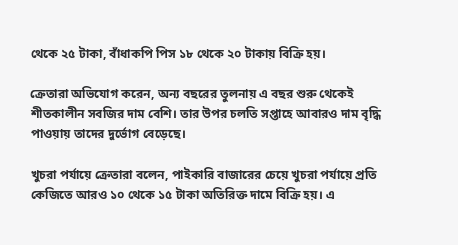থেকে ২৫ টাকা, বাঁধাকপি পিস ১৮ থেকে ২০ টাকায় বিক্রি হয়।

ক্রেতারা অভিযোগ করেন, অন্য বছরের তুলনায় এ বছর শুরু থেকেই শীতকালীন সবজির দাম বেশি। তার উপর চলতি সপ্তাহে আবারও দাম বৃদ্ধি পাওয়ায় তাদের দুর্ভোগ বেড়েছে।

খুচরা পর্যায়ে ক্রেতারা বলেন, পাইকারি বাজারের চেয়ে খুচরা পর্যায়ে প্রতি কেজিতে আরও ১০ থেকে ১৫ টাকা অতিরিক্ত দামে বিক্রি হয়। এ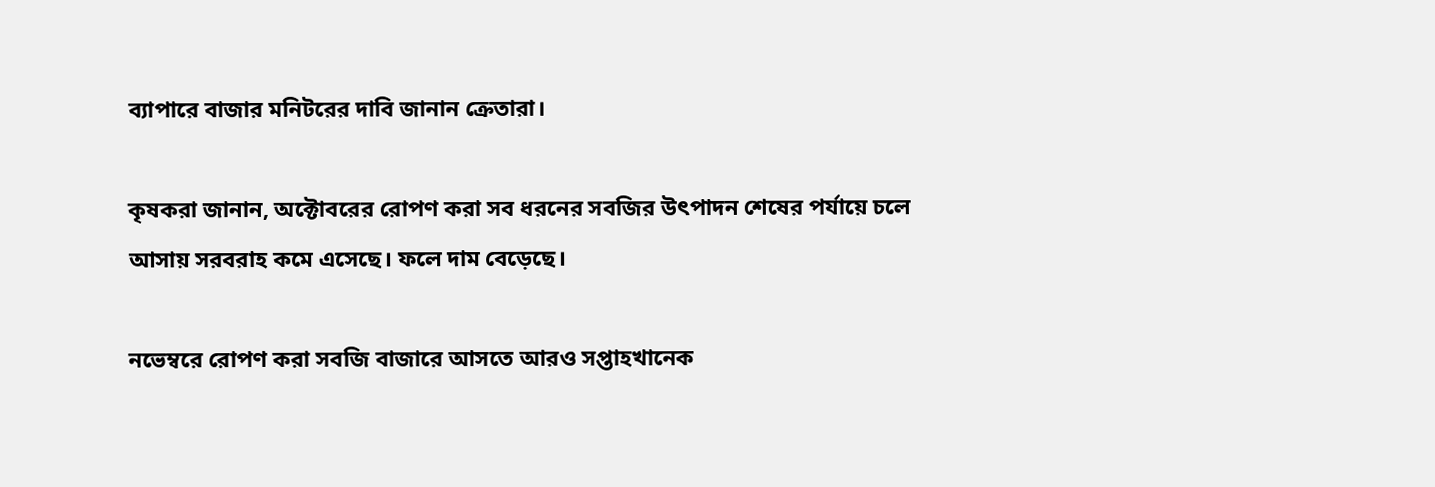ব্যাপারে বাজার মনিটরের দাবি জানান ক্রেতারা।

কৃষকরা জানান, অক্টোবরের রোপণ করা সব ধরনের সবজির উৎপাদন শেষের পর্যায়ে চলে আসায় সরবরাহ কমে এসেছে। ফলে দাম বেড়েছে।

নভেম্বরে রোপণ করা সবজি বাজারে আসতে আরও সপ্তাহখানেক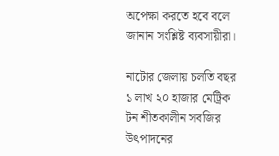অপেক্ষা করতে হবে বলে জানান সংশ্লিষ্ট ব্যবসায়ীরা।

নাটোর জেলায় চলতি বছর ১ লাখ ২০ হাজার মেট্রিক টন শীতকালীন সবজির উৎপাদনের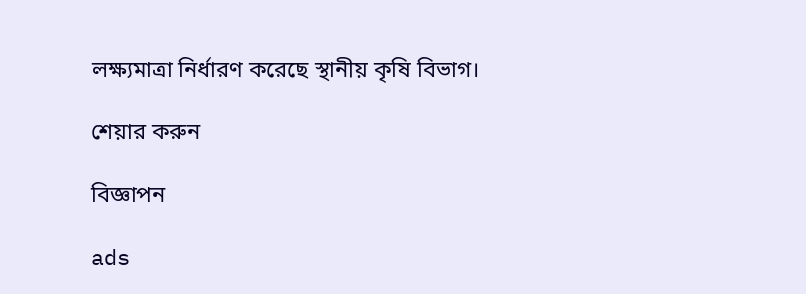লক্ষ্যমাত্রা নির্ধারণ করেছে স্থানীয় কৃষি বিভাগ।

শেয়ার করুন

বিজ্ঞাপন

ads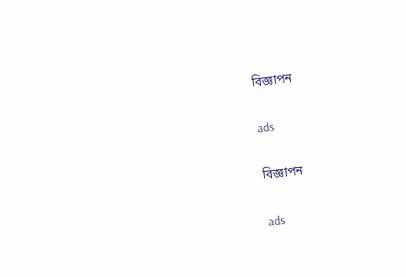বিজ্ঞাপন

ads

বিজ্ঞাপন

ads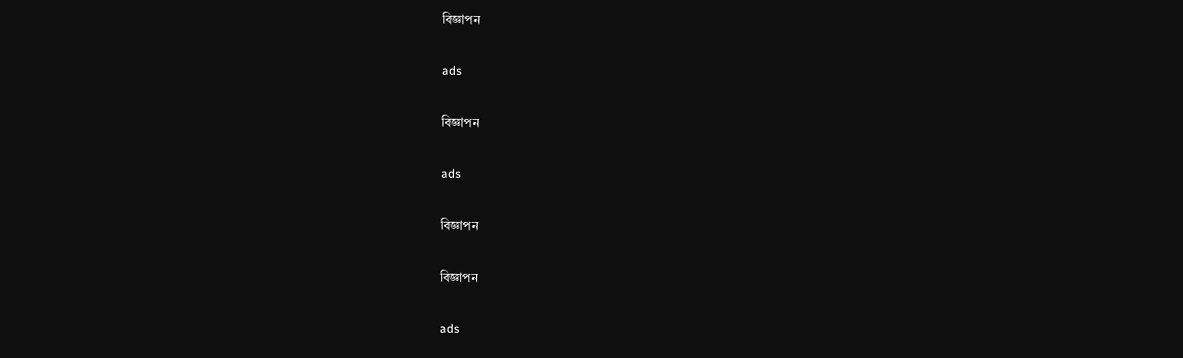বিজ্ঞাপন

ads

বিজ্ঞাপন

ads

বিজ্ঞাপন

বিজ্ঞাপন

ads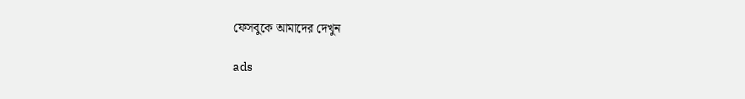ফেসবুকে আমাদের দেখুন

ads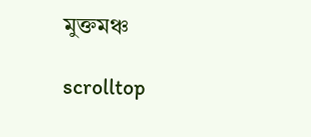মুক্তমঞ্চ

scrolltop